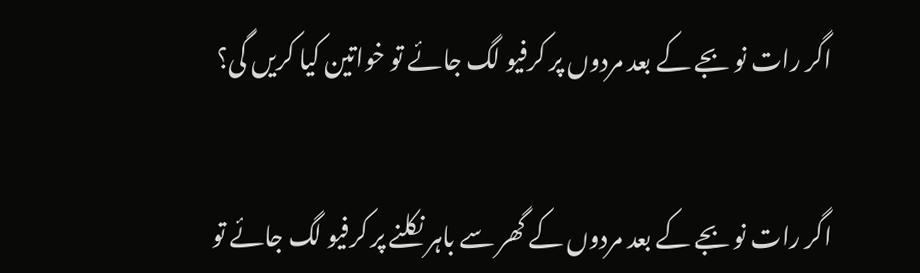اگر رات نو بجے کے بعد مردوں پر کرفیو لگ جائے تو خواتین کیا کریں گی؟


اگر رات نو بجے کے بعد مردوں کے گھر سے باہر نکلنے پر کرفیو لگ جائے تو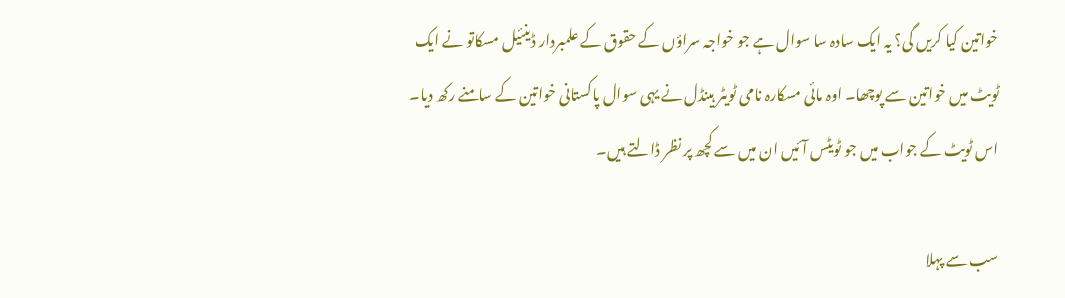خواتین کیا کریں گی؟ یہ ایک سادہ سا سوال ہے جو خواجہ سراؤں کے حقوق کے علمبردار ڈینئیل مسکاتو نے ایک ٹویٹ میں خواتین سے پوچھا۔ اوہ مائی مسکارہ نامی ٹویٹر ہینڈل نے یہی سوال پاکستانی خواتین کے سامنے رکھ دیا۔ اس ٹویٹ کے جواب میں جو ٹویٹس آئیں ان میں سے کچھ پر نظر ڈالتے ہیں۔

سب سے پہلا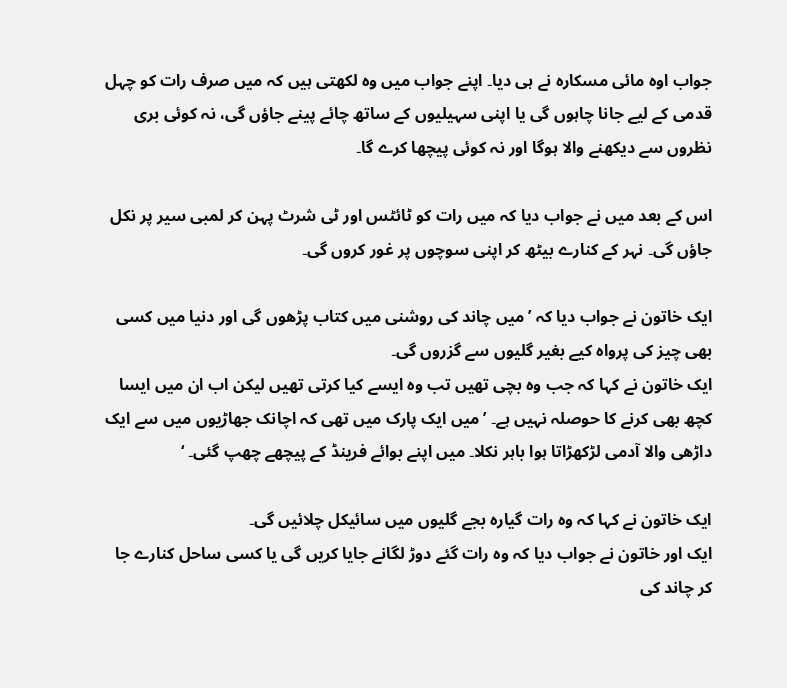جواب اوہ مائی مسکارہ نے ہی دیا۔ اپنے جواب میں وہ لکھتی ہیں کہ میں صرف رات کو چہل قدمی کے لیے جانا چاہوں گی یا اپنی سہیلیوں کے ساتھ چائے پینے جاؤں گی، نہ کوئی بری نظروں سے دیکھنے والا ہوگا اور نہ کوئی پیچھا کرے گا۔

اس کے بعد میں نے جواب دیا کہ میں رات کو ٹائٹس اور ٹی شرٹ پہن کر لمبی سیر پر نکل جاؤں گی۔ نہر کے کنارے بیٹھ کر اپنی سوچوں پر غور کروں گی۔

ایک خاتون نے جواب دیا کہ ’میں چاند کی روشنی میں کتاب پڑھوں گی اور دنیا میں کسی بھی چیز کی پرواہ کیے بغیر گلیوں سے گزروں گی۔
ایک خاتون نے کہا کہ جب وہ بچی تھیں تب وہ ایسے کیا کرتی تھیں لیکن اب ان میں ایسا کچھ بھی کرنے کا حوصلہ نہیں ہے۔ ’میں ایک پارک میں تھی کہ اچانک جھاڑیوں میں سے ایک داڑھی والا آدمی لڑکھڑاتا ہوا باہر نکلا۔ میں اپنے بوائے فرینڈ کے پیچھے چھپ گئی۔ ‘

ایک خاتون نے کہا کہ وہ رات گیارہ بجے گلیوں میں سائیکل چلائیں گی۔
ایک اور خاتون نے جواب دیا کہ وہ رات گئے دوڑ لگانے جایا کریں گی یا کسی ساحل کنارے جا کر چاند کی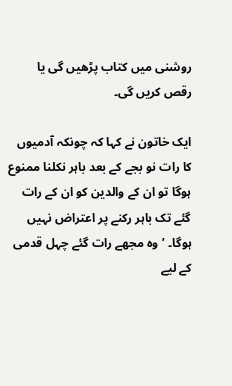روشنی میں کتاب پڑھیں گی یا رقص کریں گی۔

ایک خاتون نے کہا کہ چونکہ آدمیوں کا رات نو بجے کے بعد باہر نکلنا ممنوع ہوگا تو ان کے والدین کو ان کے رات گئے تک باہر رکنے پر اعتراض نہیں ہوگا۔ ’وہ مجھے رات گئے چہل قدمی کے لیے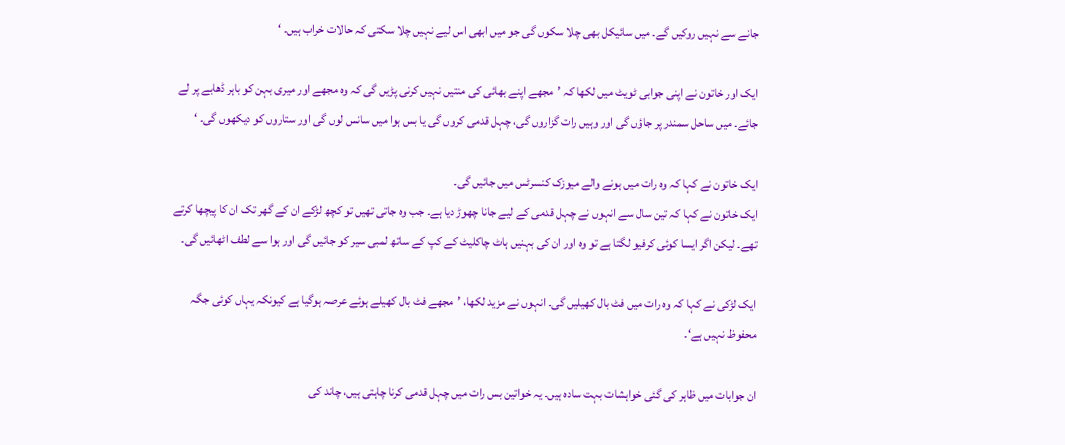جانے سے نہیں روکیں گے۔ میں سائیکل بھی چلا سکوں گی جو میں ابھی اس لیے نہیں چلا سکتی کہ حالات خراب ہیں۔ ‘

ایک اور خاتون نے اپنی جوابی ٹویٹ میں لکھا کہ ’مجھے اپنے بھائی کی منتیں نہیں کرنی پڑیں گی کہ وہ مجھے اور میری بہن کو باہر ڈھابے پر لے جائے۔ میں ساحل سمندر پر جاؤں گی اور وہیں رات گزاروں گی، چہل قدمی کروں گی یا بس ہوا میں سانس لوں گی اور ستاروں کو دیکھوں گی۔ ‘

ایک خاتون نے کہا کہ وہ رات میں ہونے والے میوزک کنسرٹس میں جائیں گی۔
ایک خاتون نے کہا کہ تین سال سے انہوں نے چہل قدمی کے لیے جانا چھوڑ دیا ہے۔ جب وہ جاتی تھیں تو کچھ لڑکے ان کے گھر تک ان کا پیچھا کرتے تھے۔ لیکن اگر ایسا کوئی کرفیو لگتا ہے تو وہ اور ان کی بہنیں ہاٹ چاکلیٹ کے کپ کے ساتھ لمبی سیر کو جائیں گی اور ہوا سے لطف اٹھائیں گی۔

ایک لڑکی نے کہا کہ وہ رات میں فٹ بال کھیلیں گی۔ انہوں نے مزید لکھا، ’مجھے فٹ بال کھیلے ہوئے عرصہ ہوگیا ہے کیونکہ یہاں کوئی جگہ محفوظ نہیں ہے‘۔

ان جوابات میں ظاہر کی گئی خواہشات بہت سادہ ہیں۔ یہ خواتین بس رات میں چہل قدمی کرنا چاہتی ہیں، چاند کی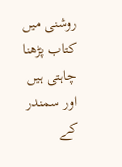روشنی میں کتاب پڑھنا چاہتی ہیں اور سمندر کے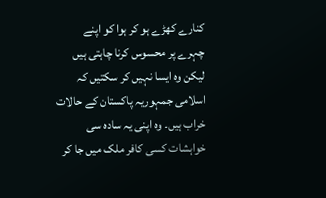کنارے کھڑے ہو کر ہوا کو اپنے چہرے پر محسوس کرنا چاہتی ہیں لیکن وہ ایسا نہیں کر سکتیں کہ اسلامی جمہوریہ پاکستان کے حالات خراب ہیں۔ وہ اپنی یہ سادہ سی خواہشات کسی کافر ملک میں جا کر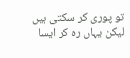تو پوری کر سکتی ہیں لیکن یہاں رہ کر ایسا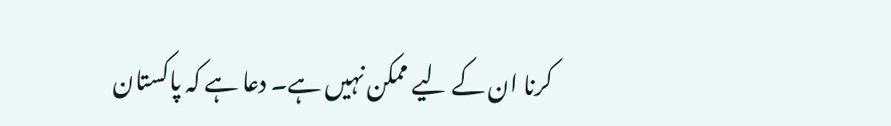کرنا ان کے لیے ممکن نہیں ہے۔ دعا ہے کہ پاکستان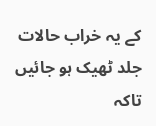کے یہ خراب حالات جلد ٹھیک ہو جائیں تاکہ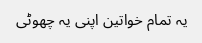یہ تمام خواتین اپنی یہ چھوٹی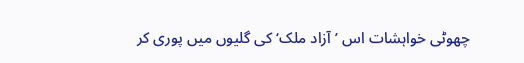چھوٹی خواہشات اس ’آزاد ملک‘ کی گلیوں میں پوری کر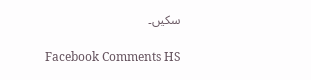سکیں۔

Facebook Comments HS